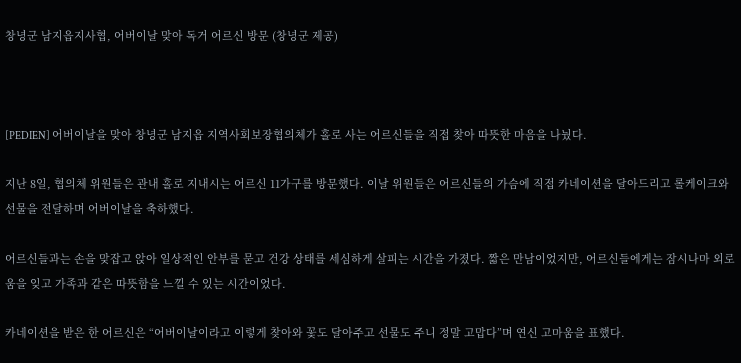창녕군 남지읍지사협, 어버이날 맞아 독거 어르신 방문 (창녕군 제공)



[PEDIEN] 어버이날을 맞아 창녕군 남지읍 지역사회보장협의체가 홀로 사는 어르신들을 직접 찾아 따뜻한 마음을 나눴다.

지난 8일, 협의체 위원들은 관내 홀로 지내시는 어르신 11가구를 방문했다. 이날 위원들은 어르신들의 가슴에 직접 카네이션을 달아드리고 롤케이크와 선물을 전달하며 어버이날을 축하했다.

어르신들과는 손을 맞잡고 앉아 일상적인 안부를 묻고 건강 상태를 세심하게 살피는 시간을 가졌다. 짧은 만남이었지만, 어르신들에게는 잠시나마 외로움을 잊고 가족과 같은 따뜻함을 느낄 수 있는 시간이었다.

카네이션을 받은 한 어르신은 “어버이날이라고 이렇게 찾아와 꽃도 달아주고 선물도 주니 정말 고맙다”며 연신 고마움을 표했다.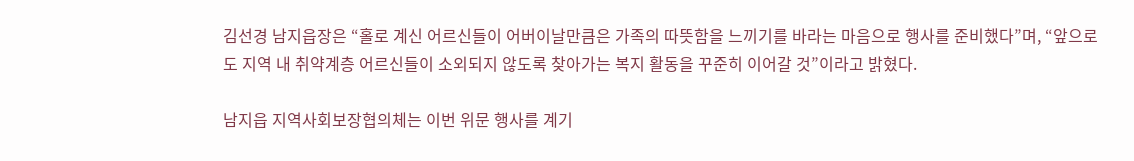김선경 남지읍장은 “홀로 계신 어르신들이 어버이날만큼은 가족의 따뜻함을 느끼기를 바라는 마음으로 행사를 준비했다”며, “앞으로도 지역 내 취약계층 어르신들이 소외되지 않도록 찾아가는 복지 활동을 꾸준히 이어갈 것”이라고 밝혔다.

남지읍 지역사회보장협의체는 이번 위문 행사를 계기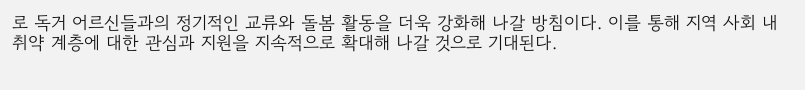로 독거 어르신들과의 정기적인 교류와 돌봄 활동을 더욱 강화해 나갈 방침이다. 이를 통해 지역 사회 내 취약 계층에 대한 관심과 지원을 지속적으로 확대해 나갈 것으로 기대된다.